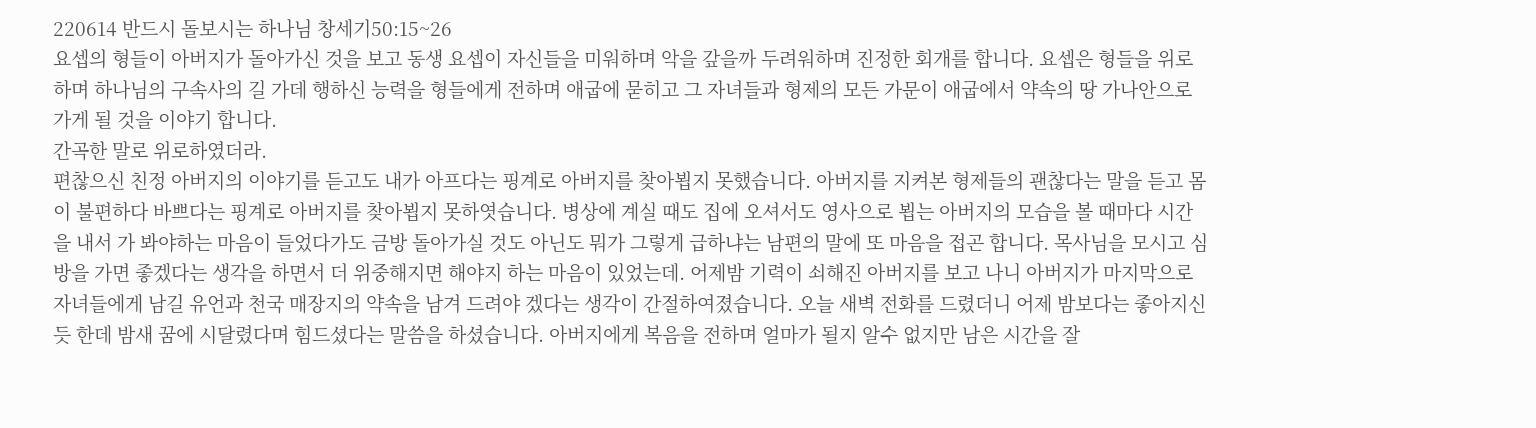220614 반드시 돌보시는 하나님 창세기50:15~26
요셉의 형들이 아버지가 돌아가신 것을 보고 동생 요셉이 자신들을 미워하며 악을 갚을까 두려워하며 진정한 회개를 합니다. 요셉은 형들을 위로하며 하나님의 구속사의 길 가데 행하신 능력을 형들에게 전하며 애굽에 묻히고 그 자녀들과 형제의 모든 가문이 애굽에서 약속의 땅 가나안으로 가게 될 것을 이야기 합니다.
간곡한 말로 위로하였더라.
편찮으신 친정 아버지의 이야기를 듣고도 내가 아프다는 핑계로 아버지를 찾아뵙지 못했습니다. 아버지를 지켜본 형제들의 괜찮다는 말을 듣고 몸이 불편하다 바쁘다는 핑계로 아버지를 찾아뵙지 못하엿습니다. 병상에 계실 때도 집에 오셔서도 영사으로 뵙는 아버지의 모습을 볼 때마다 시간을 내서 가 봐야하는 마음이 들었다가도 금방 돌아가실 것도 아닌도 뭐가 그렇게 급하냐는 남편의 말에 또 마음을 접곤 합니다. 목사님을 모시고 심방을 가면 좋겠다는 생각을 하면서 더 위중해지면 해야지 하는 마음이 있었는데. 어제밤 기력이 쇠해진 아버지를 보고 나니 아버지가 마지막으로 자녀들에게 남길 유언과 천국 매장지의 약속을 남겨 드려야 겠다는 생각이 간절하여졌습니다. 오늘 새벽 전화를 드렸더니 어제 밤보다는 좋아지신 듯 한데 밤새 꿈에 시달렸다며 힘드셨다는 말씀을 하셨습니다. 아버지에게 복음을 전하며 얼마가 될지 알수 없지만 남은 시간을 잘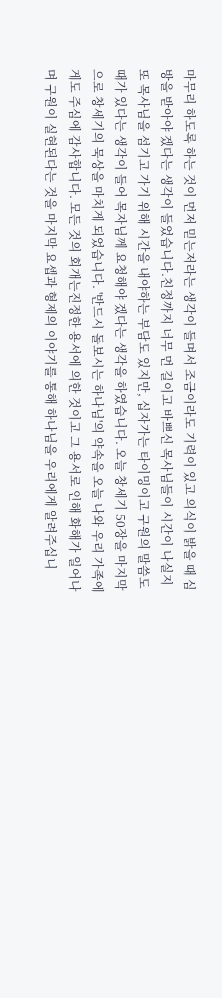마무리 하도록 하는 것이 먼저 믿는저라는 생각이 들며서 조금이라도 기력이 있고 의식이 밝을 때 심방을 받아야 겠다는 생각이 들었습니다.친정까지 너무 먼 길이고 바쁘신 목사님들이 시간이 나실지 또 목사님을 섬기고 가기 위해 시간을 내야하는 부담도 있지만, 십자가는 타이밍이고 구원의 말씀도 때가 있다는 생각이 들어 목자님께 요청해야 겠다는 생각을 하였습니다. 오늘 창세기 50장을 마지막으로 창세기의 묵상을 마치게 되었습니다. '반드시 돌보시는 하나님'의 약속을 오늘 나와 우리 가족에게도 주심에 감사합니다. 모든 것의 회개는진정한 용서에 의한 것이고 그 용서로 인해 화해가 일어나며 구원이 실현된다는 것을 마지막 요셉과 형제의 이야기를 통해 하나님을 우리에게 알려주십니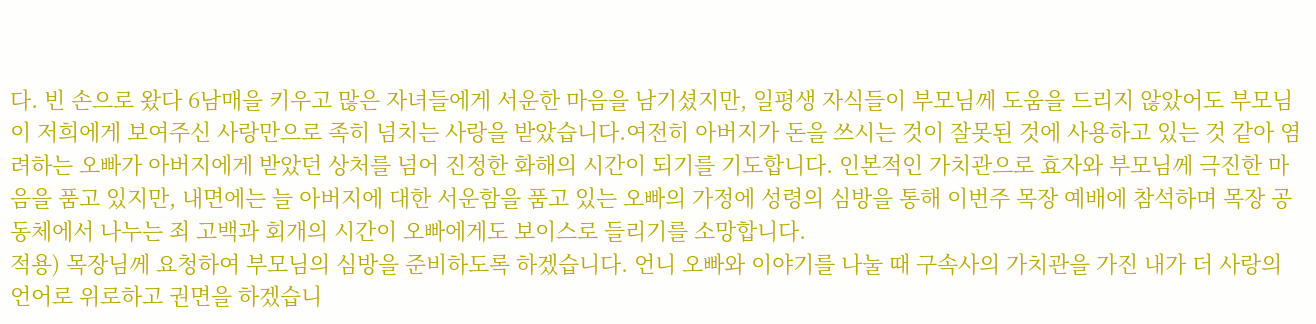다. 빈 손으로 왔다 6남매을 키우고 많은 자녀들에게 서운한 마음을 남기셨지만, 일평생 자식들이 부모님께 도움을 드리지 않았어도 부모님이 저희에게 보여주신 사랑만으로 족히 넘치는 사랑을 받았습니다.여전히 아버지가 돈을 쓰시는 것이 잘못된 것에 사용하고 있는 것 같아 염려하는 오빠가 아버지에게 받았던 상처를 넘어 진정한 화해의 시간이 되기를 기도합니다. 인본적인 가치관으로 효자와 부모님께 극진한 마음을 품고 있지만, 내면에는 늘 아버지에 대한 서운함을 품고 있는 오빠의 가정에 성령의 심방을 통해 이번주 목장 예배에 참석하며 목장 공동체에서 나누는 죄 고백과 회개의 시간이 오빠에게도 보이스로 들리기를 소망합니다.
적용) 목장님께 요청하여 부모님의 심방을 준비하도록 하겠습니다. 언니 오빠와 이야기를 나눌 때 구속사의 가치관을 가진 내가 더 사랑의 언어로 위로하고 권면을 하겠습니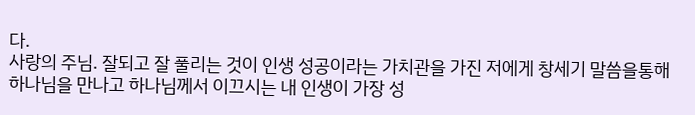다.
사랑의 주님. 잘되고 잘 풀리는 것이 인생 성공이라는 가치관을 가진 저에게 창세기 말씀을통해 하나님을 만나고 하나님께서 이끄시는 내 인생이 가장 성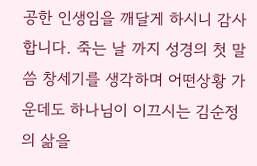공한 인생임을 깨달게 하시니 감사합니다. 죽는 날 까지 성경의 첫 말씀 창세기를 생각하며 어떤상황 가운데도 하나님이 이끄시는 김순정의 삶을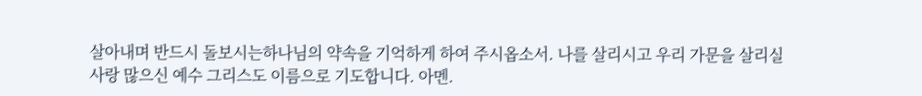살아내며 반드시 돌보시는하나님의 약속을 기억하게 하여 주시옵소서. 나를 살리시고 우리 가문을 살리실 사랑 많으신 예수 그리스도 이름으로 기도합니다. 아멘.